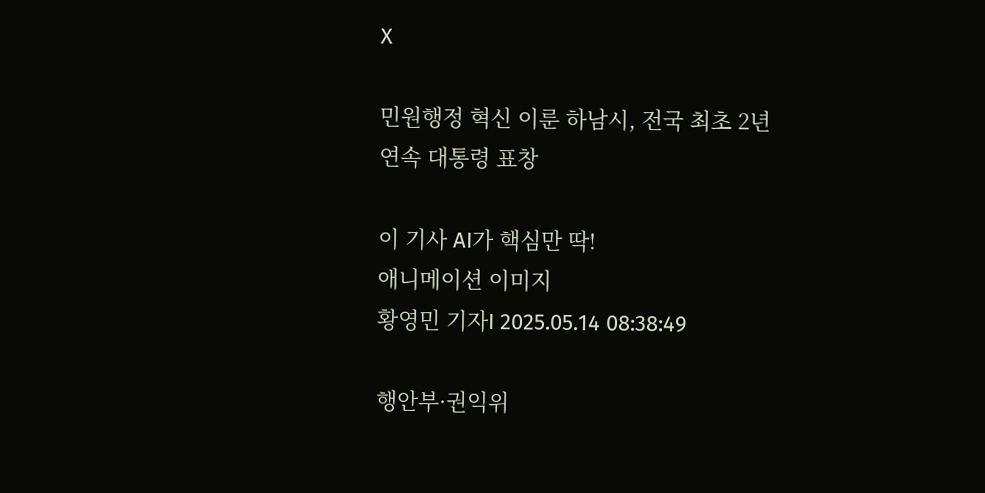X

민원행정 혁신 이룬 하남시, 전국 최초 2년 연속 대통령 표창

이 기사 AI가 핵심만 딱!
애니메이션 이미지
황영민 기자I 2025.05.14 08:38:49

행안부·권익위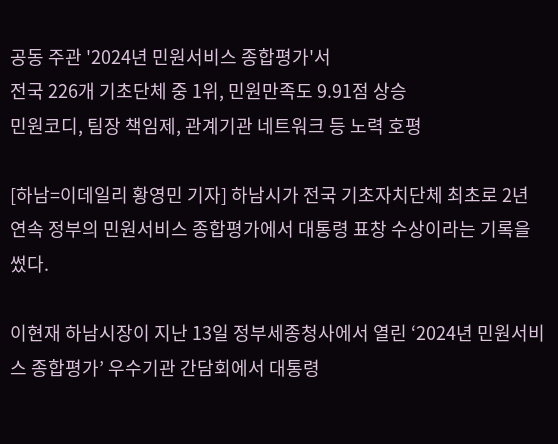공동 주관 '2024년 민원서비스 종합평가'서
전국 226개 기초단체 중 1위, 민원만족도 9.91점 상승
민원코디, 팀장 책임제, 관계기관 네트워크 등 노력 호평

[하남=이데일리 황영민 기자] 하남시가 전국 기초자치단체 최초로 2년 연속 정부의 민원서비스 종합평가에서 대통령 표창 수상이라는 기록을 썼다.

이현재 하남시장이 지난 13일 정부세종청사에서 열린 ‘2024년 민원서비스 종합평가’ 우수기관 간담회에서 대통령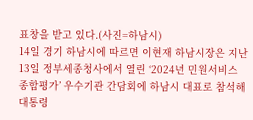표창을 받고 있다.(사진=하남시)
14일 경기 하남시에 따르면 이현재 하남시장은 지난 13일 정부세종청사에서 열린 ‘2024년 민원서비스 종합평가’ 우수기관 간담회에 하남시 대표로 참석해 대통령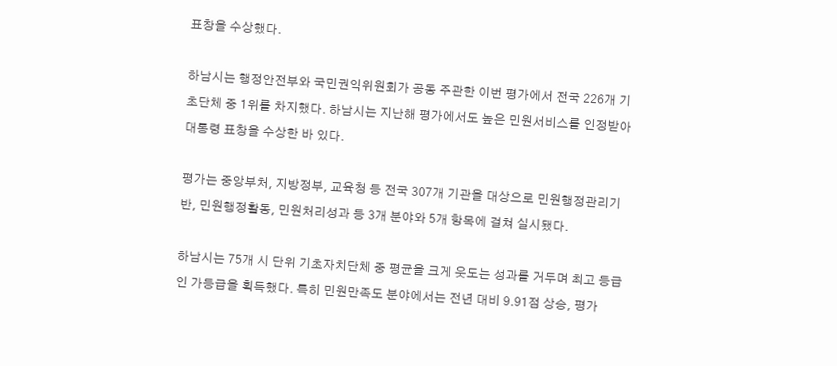표창을 수상했다.

하남시는 행정안전부와 국민권익위원회가 공동 주관한 이번 평가에서 전국 226개 기초단체 중 1위를 차지했다. 하남시는 지난해 평가에서도 높은 민원서비스를 인정받아 대통령 표창을 수상한 바 있다.

평가는 중앙부처, 지방정부, 교육청 등 전국 307개 기관을 대상으로 민원행정관리기반, 민원행정활동, 민원처리성과 등 3개 분야와 5개 항목에 걸쳐 실시됐다.

하남시는 75개 시 단위 기초자치단체 중 평균을 크게 웃도는 성과를 거두며 최고 등급인 가등급을 획득했다. 특히 민원만족도 분야에서는 전년 대비 9.91점 상승, 평가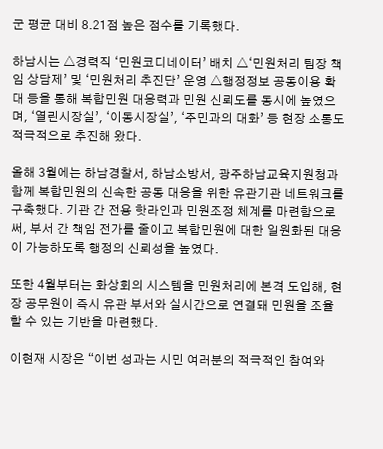군 평균 대비 8.21점 높은 점수를 기록했다.

하남시는 △경력직 ‘민원코디네이터’ 배치 △‘민원처리 팀장 책임 상담제’ 및 ‘민원처리 추진단’ 운영 △행정정보 공동이용 확대 등을 통해 복합민원 대응력과 민원 신뢰도를 동시에 높였으며, ‘열린시장실’, ‘이동시장실’, ‘주민과의 대화’ 등 현장 소통도 적극적으로 추진해 왔다.

올해 3월에는 하남경찰서, 하남소방서, 광주하남교육지원청과 함께 복합민원의 신속한 공동 대응을 위한 유관기관 네트워크를 구축했다. 기관 간 전용 핫라인과 민원조정 체계를 마련함으로써, 부서 간 책임 전가를 줄이고 복합민원에 대한 일원화된 대응이 가능하도록 행정의 신뢰성을 높였다.

또한 4월부터는 화상회의 시스템을 민원처리에 본격 도입해, 현장 공무원이 즉시 유관 부서와 실시간으로 연결돼 민원을 조율할 수 있는 기반을 마련했다.

이현재 시장은 “이번 성과는 시민 여러분의 적극적인 참여와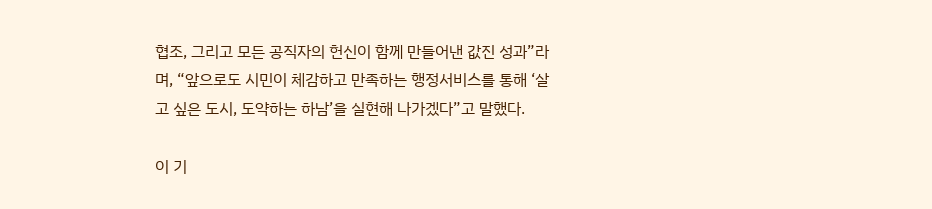협조, 그리고 모든 공직자의 헌신이 함께 만들어낸 값진 성과”라며, “앞으로도 시민이 체감하고 만족하는 행정서비스를 통해 ‘살고 싶은 도시, 도약하는 하남’을 실현해 나가겠다”고 말했다.

이 기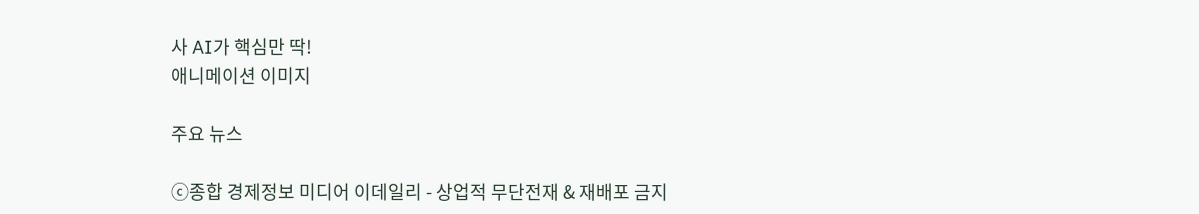사 AI가 핵심만 딱!
애니메이션 이미지

주요 뉴스

ⓒ종합 경제정보 미디어 이데일리 - 상업적 무단전재 & 재배포 금지